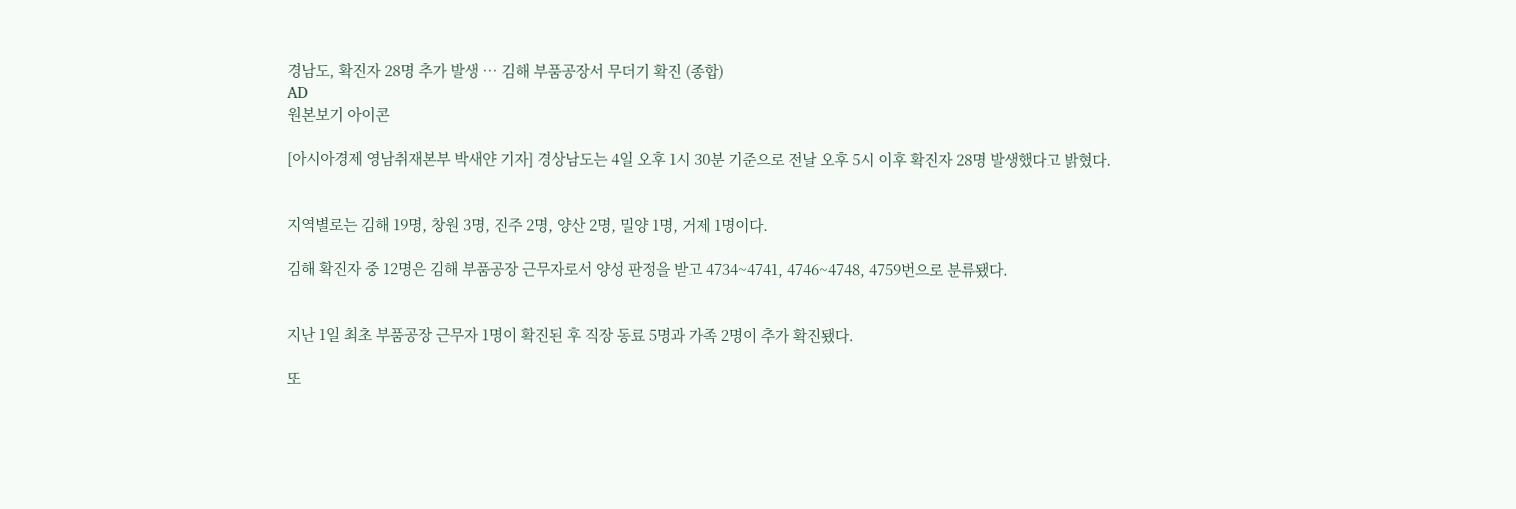경남도, 확진자 28명 추가 발생 … 김해 부품공장서 무더기 확진 (종합)
AD
원본보기 아이콘

[아시아경제 영남취재본부 박새얀 기자] 경상남도는 4일 오후 1시 30분 기준으로 전날 오후 5시 이후 확진자 28명 발생했다고 밝혔다.


지역별로는 김해 19명, 창원 3명, 진주 2명, 양산 2명, 밀양 1명, 거제 1명이다.

김해 확진자 중 12명은 김해 부품공장 근무자로서 양성 판정을 받고 4734~4741, 4746~4748, 4759번으로 분류됐다.


지난 1일 최초 부품공장 근무자 1명이 확진된 후 직장 동료 5명과 가족 2명이 추가 확진됐다.

또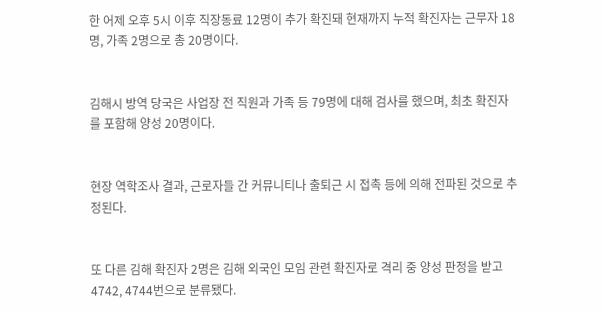한 어제 오후 5시 이후 직장동료 12명이 추가 확진돼 현재까지 누적 확진자는 근무자 18명, 가족 2명으로 총 20명이다.


김해시 방역 당국은 사업장 전 직원과 가족 등 79명에 대해 검사를 했으며, 최초 확진자를 포함해 양성 20명이다.


현장 역학조사 결과, 근로자들 간 커뮤니티나 출퇴근 시 접촉 등에 의해 전파된 것으로 추정된다.


또 다른 김해 확진자 2명은 김해 외국인 모임 관련 확진자로 격리 중 양성 판정을 받고 4742, 4744번으로 분류됐다.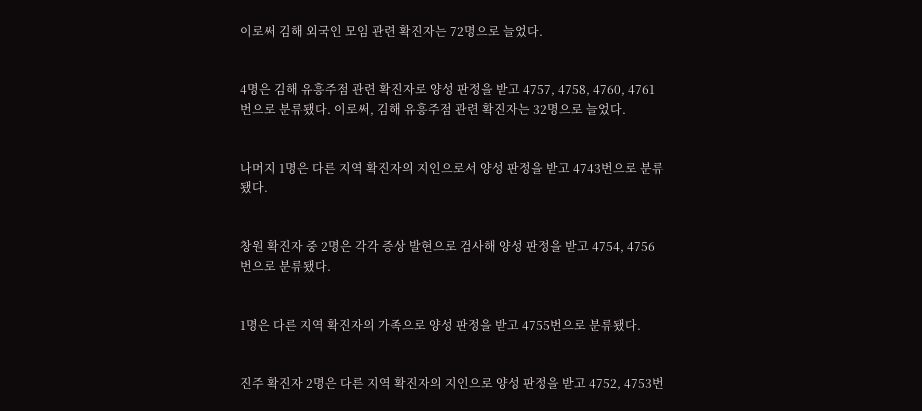이로써 김해 외국인 모임 관련 확진자는 72명으로 늘었다.


4명은 김해 유흥주점 관련 확진자로 양성 판정을 받고 4757, 4758, 4760, 4761번으로 분류됐다. 이로써, 김해 유흥주점 관련 확진자는 32명으로 늘었다.


나머지 1명은 다른 지역 확진자의 지인으로서 양성 판정을 받고 4743번으로 분류됐다.


창원 확진자 중 2명은 각각 증상 발현으로 검사해 양성 판정을 받고 4754, 4756번으로 분류됐다.


1명은 다른 지역 확진자의 가족으로 양성 판정을 받고 4755번으로 분류됐다.


진주 확진자 2명은 다른 지역 확진자의 지인으로 양성 판정을 받고 4752, 4753번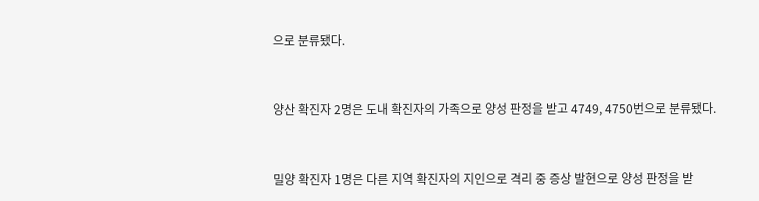으로 분류됐다.


양산 확진자 2명은 도내 확진자의 가족으로 양성 판정을 받고 4749, 4750번으로 분류됐다.


밀양 확진자 1명은 다른 지역 확진자의 지인으로 격리 중 증상 발현으로 양성 판정을 받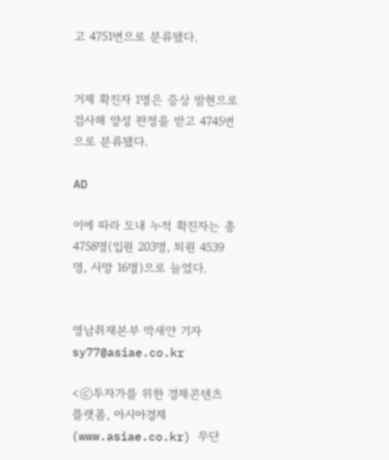고 4751번으로 분류됐다.


거제 확진자 1명은 증상 발현으로 검사해 양성 판정을 받고 4745번으로 분류됐다.

AD

이에 따라 도내 누적 확진자는 총 4758명(입원 203명, 퇴원 4539명, 사망 16명)으로 늘었다.


영남취재본부 박새얀 기자 sy77@asiae.co.kr

<ⓒ투자가를 위한 경제콘텐츠 플랫폼, 아시아경제(www.asiae.co.kr) 무단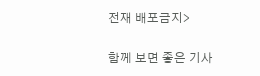전재 배포금지>

함께 보면 좋은 기사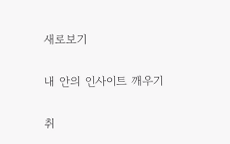새로보기

내 안의 인사이트 깨우기

취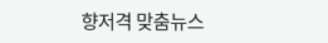향저격 맞춤뉴스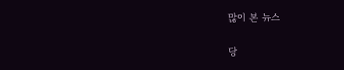많이 본 뉴스

당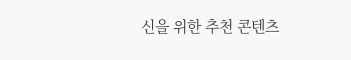신을 위한 추천 콘텐츠